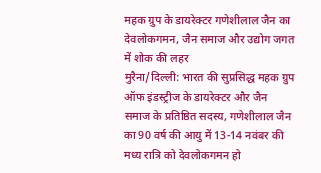महक ग्रुप के डायरेक्टर गणेशीलाल जैन का देवलोकगमन, जैन समाज और उद्योग जगत में शोक की लहर
मुरैना/दिल्ली: भारत की सुप्रसिद्ध महक ग्रुप ऑफ इंडस्ट्रीज के डायरेक्टर और जैन समाज के प्रतिष्ठित सदस्य, गणेशीलाल जैन का 90 वर्ष की आयु में 13-14 नवंबर की मध्य रात्रि को देवलोकगमन हो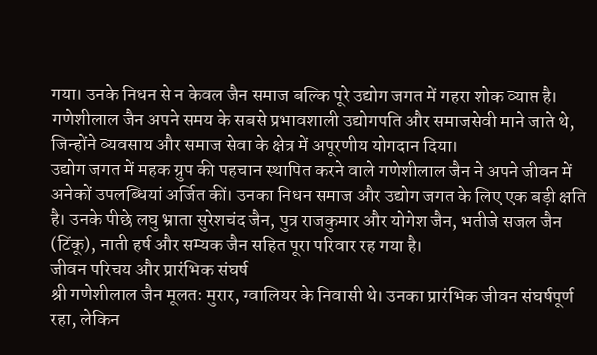गया। उनके निधन से न केवल जैन समाज बल्कि पूरे उद्योग जगत में गहरा शोक व्याप्त है। गणेशीलाल जैन अपने समय के सबसे प्रभावशाली उद्योगपति और समाजसेवी माने जाते थे, जिन्होंने व्यवसाय और समाज सेवा के क्षेत्र में अपूरणीय योगदान दिया।
उद्योग जगत में महक ग्रुप की पहचान स्थापित करने वाले गणेशीलाल जैन ने अपने जीवन में अनेकों उपलब्धियां अर्जित कीं। उनका निधन समाज और उद्योग जगत के लिए एक बड़ी क्षति है। उनके पीछे लघु भ्राता सुरेशचंद जैन, पुत्र राजकुमार और योगेश जैन, भतीजे सजल जैन (टिंकू), नाती हर्ष और सम्यक जैन सहित पूरा परिवार रह गया है।
जीवन परिचय और प्रारंभिक संघर्ष
श्री गणेशीलाल जैन मूलतः मुरार, ग्वालियर के निवासी थे। उनका प्रारंभिक जीवन संघर्षपूर्ण रहा, लेकिन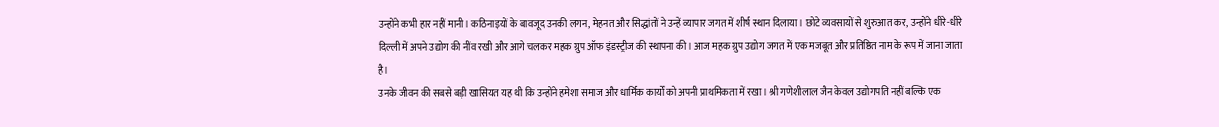उन्होंने कभी हार नहीं मानी। कठिनाइयों के बावजूद उनकी लगन, मेहनत और सिद्धांतों ने उन्हें व्यापार जगत में शीर्ष स्थान दिलाया। छोटे व्यवसायों से शुरुआत कर, उन्होंने धीरे-धीरे दिल्ली में अपने उद्योग की नींव रखी और आगे चलकर महक ग्रुप ऑफ इंडस्ट्रीज की स्थापना की। आज महक ग्रुप उद्योग जगत में एक मजबूत और प्रतिष्ठित नाम के रूप में जाना जाता है।
उनके जीवन की सबसे बड़ी खासियत यह थी कि उन्होंने हमेशा समाज और धार्मिक कार्यों को अपनी प्राथमिकता में रखा। श्री गणेशीलाल जैन केवल उद्योगपति नहीं बल्कि एक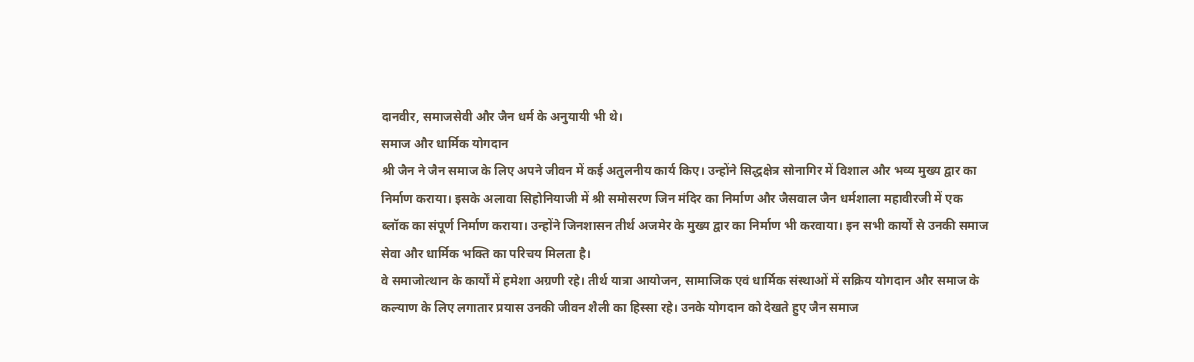दानवीर, समाजसेवी और जैन धर्म के अनुयायी भी थे।
समाज और धार्मिक योगदान
श्री जैन ने जैन समाज के लिए अपने जीवन में कई अतुलनीय कार्य किए। उन्होंने सिद्धक्षेत्र सोनागिर में विशाल और भव्य मुख्य द्वार का निर्माण कराया। इसके अलावा सिहोनियाजी में श्री समोसरण जिन मंदिर का निर्माण और जैसवाल जैन धर्मशाला महावीरजी में एक ब्लॉक का संपूर्ण निर्माण कराया। उन्होंने जिनशासन तीर्थ अजमेर के मुख्य द्वार का निर्माण भी करवाया। इन सभी कार्यों से उनकी समाज सेवा और धार्मिक भक्ति का परिचय मिलता है।
वे समाजोत्थान के कार्यों में हमेशा अग्रणी रहे। तीर्थ यात्रा आयोजन, सामाजिक एवं धार्मिक संस्थाओं में सक्रिय योगदान और समाज के कल्याण के लिए लगातार प्रयास उनकी जीवन शैली का हिस्सा रहे। उनके योगदान को देखते हुए जैन समाज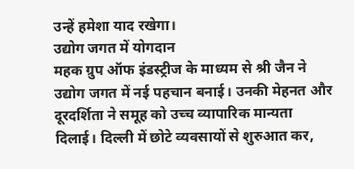उन्हें हमेशा याद रखेगा।
उद्योग जगत में योगदान
महक ग्रुप ऑफ इंडस्ट्रीज के माध्यम से श्री जैन ने उद्योग जगत में नई पहचान बनाई। उनकी मेहनत और दूरदर्शिता ने समूह को उच्च व्यापारिक मान्यता दिलाई। दिल्ली में छोटे व्यवसायों से शुरुआत कर,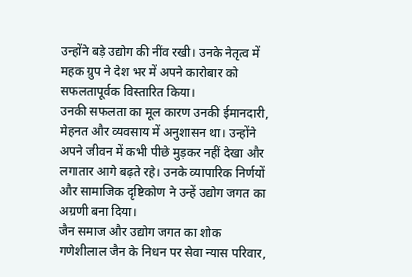उन्होंने बड़े उद्योग की नींव रखी। उनके नेतृत्व में महक ग्रुप ने देश भर में अपने कारोबार को सफलतापूर्वक विस्तारित किया।
उनकी सफलता का मूल कारण उनकी ईमानदारी, मेहनत और व्यवसाय में अनुशासन था। उन्होंने अपने जीवन में कभी पीछे मुड़कर नहीं देखा और लगातार आगे बढ़ते रहे। उनके व्यापारिक निर्णयों और सामाजिक दृष्टिकोण ने उन्हें उद्योग जगत का अग्रणी बना दिया।
जैन समाज और उद्योग जगत का शोक
गणेशीलाल जैन के निधन पर सेवा न्यास परिवार,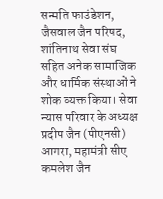सन्मति फाउंडेशन, जैसवाल जैन परिषद, शांतिनाथ सेवा संघ सहित अनेक सामाजिक और धार्मिक संस्थाओं ने शोक व्यक्त किया। सेवा न्यास परिवार के अध्यक्ष प्रदीप जैन (पीएनसी) आगरा, महामंत्री सीए कमलेश जैन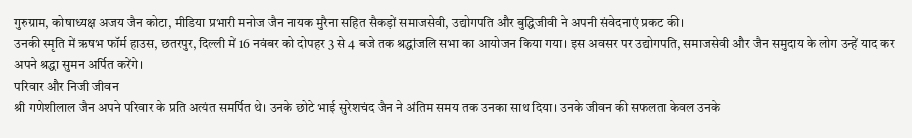गुरुग्राम, कोषाध्यक्ष अजय जैन कोटा, मीडिया प्रभारी मनोज जैन नायक मुरैना सहित सैकड़ों समाजसेवी, उद्योगपति और बुद्धिजीवी ने अपनी संवेदनाएं प्रकट की।
उनकी स्मृति में ऋषभ फॉर्म हाउस, छतरपुर, दिल्ली में 16 नवंबर को दोपहर 3 से 4 बजे तक श्रद्धांजलि सभा का आयोजन किया गया। इस अवसर पर उद्योगपति, समाजसेवी और जैन समुदाय के लोग उन्हें याद कर अपने श्रद्धा सुमन अर्पित करेंगे।
परिवार और निजी जीवन
श्री गणेशीलाल जैन अपने परिवार के प्रति अत्यंत समर्पित थे। उनके छोटे भाई सुरेशचंद जैन ने अंतिम समय तक उनका साथ दिया। उनके जीवन की सफलता केवल उनके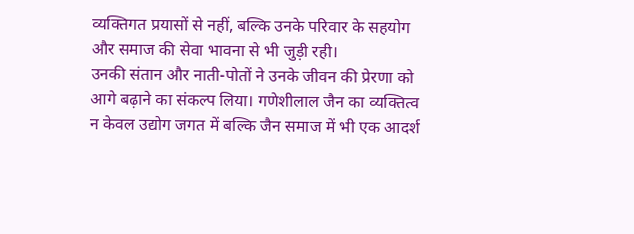व्यक्तिगत प्रयासों से नहीं, बल्कि उनके परिवार के सहयोग और समाज की सेवा भावना से भी जुड़ी रही।
उनकी संतान और नाती-पोतों ने उनके जीवन की प्रेरणा को आगे बढ़ाने का संकल्प लिया। गणेशीलाल जैन का व्यक्तित्व न केवल उद्योग जगत में बल्कि जैन समाज में भी एक आदर्श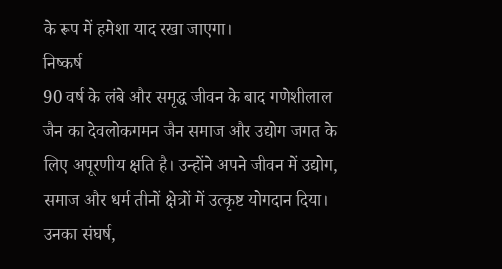के रूप में हमेशा याद रखा जाएगा।
निष्कर्ष
90 वर्ष के लंबे और समृद्ध जीवन के बाद गणेशीलाल जैन का देवलोकगमन जैन समाज और उद्योग जगत के लिए अपूरणीय क्षति है। उन्होंने अपने जीवन में उद्योग, समाज और धर्म तीनों क्षेत्रों में उत्कृष्ट योगदान दिया। उनका संघर्ष,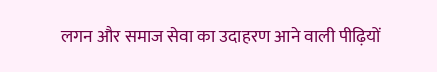लगन और समाज सेवा का उदाहरण आने वाली पीढ़ियों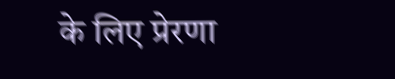के लिए प्रेरणा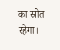का स्रोत रहेगा।